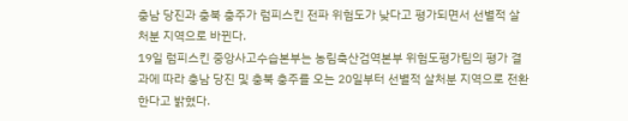충남 당진과 충북 충주가 럼피스킨 전파 위험도가 낮다고 평가되면서 선별적 살처분 지역으로 바뀐다.
19일 럼피스킨 중앙사고수습본부는 농림축산검역본부 위험도평가팀의 평가 결과에 따라 충남 당진 및 충북 충주를 오는 20일부터 선별적 살처분 지역으로 전환한다고 밝혔다.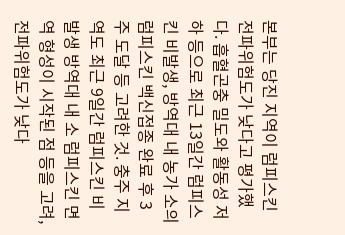본부는 당진 지역이 럼피스킨 전파위험도가 낮다고 평가했다. 흡혈곤충 밀도와 활동성 저하 등으로 최근 13일간 럼피스킨 비발생, 방역대 내 농가 소의 럼피스킨 백신접종 완료 후 3주 도달 등 고려한 것. 충주 지역도 최근 9일간 럼피스킨 비발생 방역대 내 소 럼피스킨 면역 형성이 시작된 점 등을 고려, 전파위험도가 낮다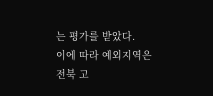는 평가를 받았다.
이에 따라 예외지역은 전북 고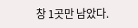창 1곳만 남았다.